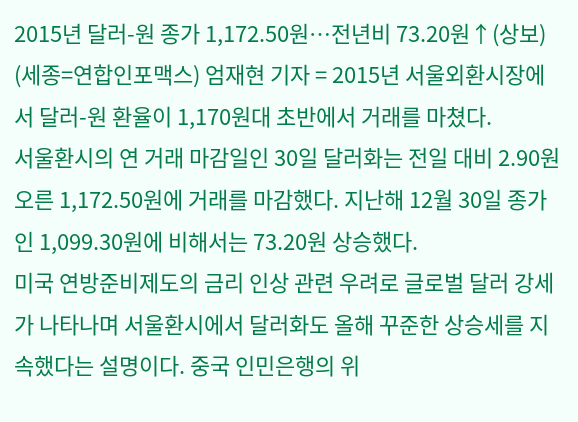2015년 달러-원 종가 1,172.50원…전년비 73.20원↑(상보)
(세종=연합인포맥스) 엄재현 기자 = 2015년 서울외환시장에서 달러-원 환율이 1,170원대 초반에서 거래를 마쳤다.
서울환시의 연 거래 마감일인 30일 달러화는 전일 대비 2.90원 오른 1,172.50원에 거래를 마감했다. 지난해 12월 30일 종가인 1,099.30원에 비해서는 73.20원 상승했다.
미국 연방준비제도의 금리 인상 관련 우려로 글로벌 달러 강세가 나타나며 서울환시에서 달러화도 올해 꾸준한 상승세를 지속했다는 설명이다. 중국 인민은행의 위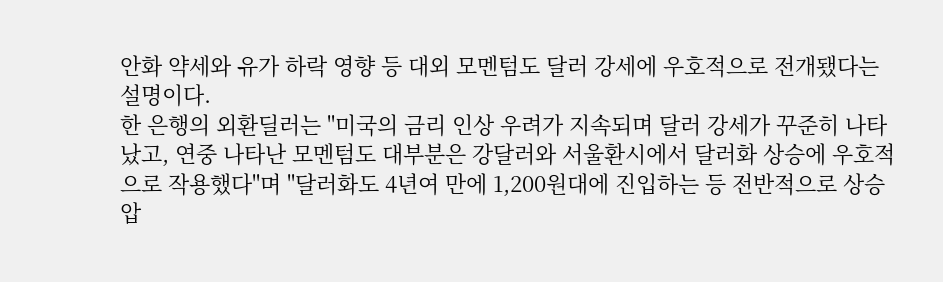안화 약세와 유가 하락 영향 등 대외 모멘텀도 달러 강세에 우호적으로 전개됐다는 설명이다.
한 은행의 외환딜러는 "미국의 금리 인상 우려가 지속되며 달러 강세가 꾸준히 나타났고, 연중 나타난 모멘텀도 대부분은 강달러와 서울환시에서 달러화 상승에 우호적으로 작용했다"며 "달러화도 4년여 만에 1,200원대에 진입하는 등 전반적으로 상승 압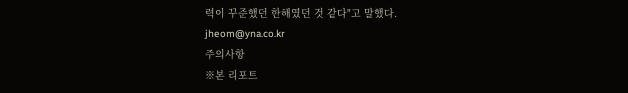력이 꾸준했던 한해였던 것 같다"고 말했다.
jheom@yna.co.kr
주의사항
※본 리포트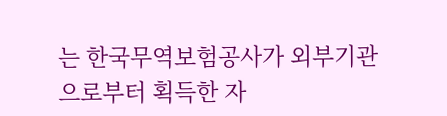는 한국무역보험공사가 외부기관으로부터 획득한 자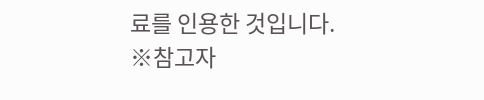료를 인용한 것입니다.
※참고자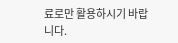료로만 활용하시기 바랍니다.